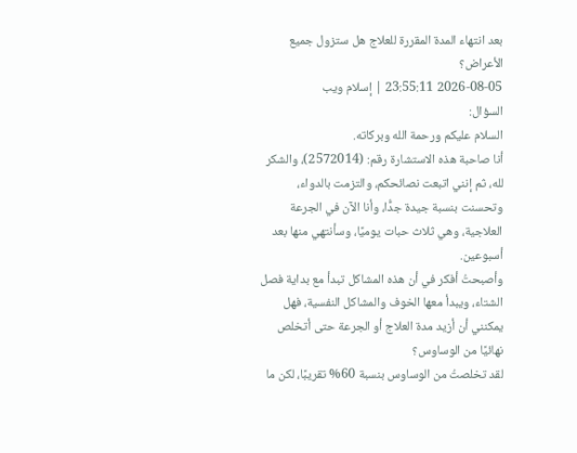بعد انتهاء المدة المقررة للعلاج هل ستزول جميع الأعراض؟
2026-08-05 23:55:11 | إسلام ويب
السؤال:
السلام عليكم ورحمة الله وبركاته.
أنا صاحبة هذه الاستشارة رقم: (2572014)، والشكر لله، ثم إنني اتبعت نصائحكم، والتزمت بالدواء، وتحسنت بنسبة جيدة جدًّا، وأنا الآن في الجرعة العلاجية، وهي ثلاث حبات يوميًا، وسأنتهي منها بعد أسبوعين.
وأصبحتُ أفكر في أن هذه المشاكل تبدأ مع بداية فصل الشتاء، ويبدأ معها الخوف والمشاكل النفسية، فهل يمكنني أن أزيد مدة العلاج أو الجرعة حتى أتخلص نهائيًا من الوساوس؟
لقد تخلصتُ من الوساوس بنسبة 60% تقريبًا، لكن ما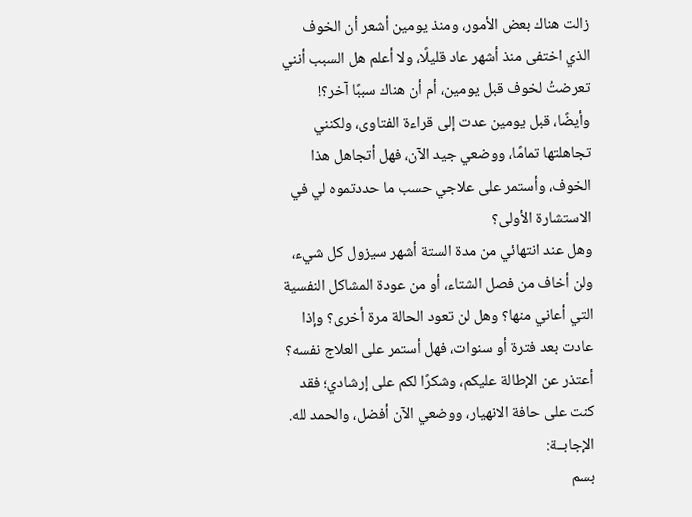زالت هناك بعض الأمور، ومنذ يومين أشعر أن الخوف الذي اختفى منذ أشهر عاد قليلًا، ولا أعلم هل السبب أنني تعرضتُ لخوف قبل يومين، أم أن هناك سببًا آخر؟!
وأيضًا، قبل يومين عدت إلى قراءة الفتاوى، ولكنني تجاهلتها تمامًا، ووضعي جيد الآن، فهل أتجاهل هذا الخوف، وأستمر على علاجي حسب ما حددتموه لي في الاستشارة الأولى؟
وهل عند انتهائي من مدة الستة أشهر سيزول كل شيء، ولن أخاف من فصل الشتاء، أو من عودة المشاكل النفسية التي أعاني منها؟ وهل لن تعود الحالة مرة أخرى؟ وإذا عادت بعد فترة أو سنوات، فهل أستمر على العلاج نفسه؟
أعتذر عن الإطالة عليكم، وشكرًا لكم على إرشادي؛ فقد كنت على حافة الانهيار، ووضعي الآن أفضل، والحمد لله.
الإجابــة:
بسم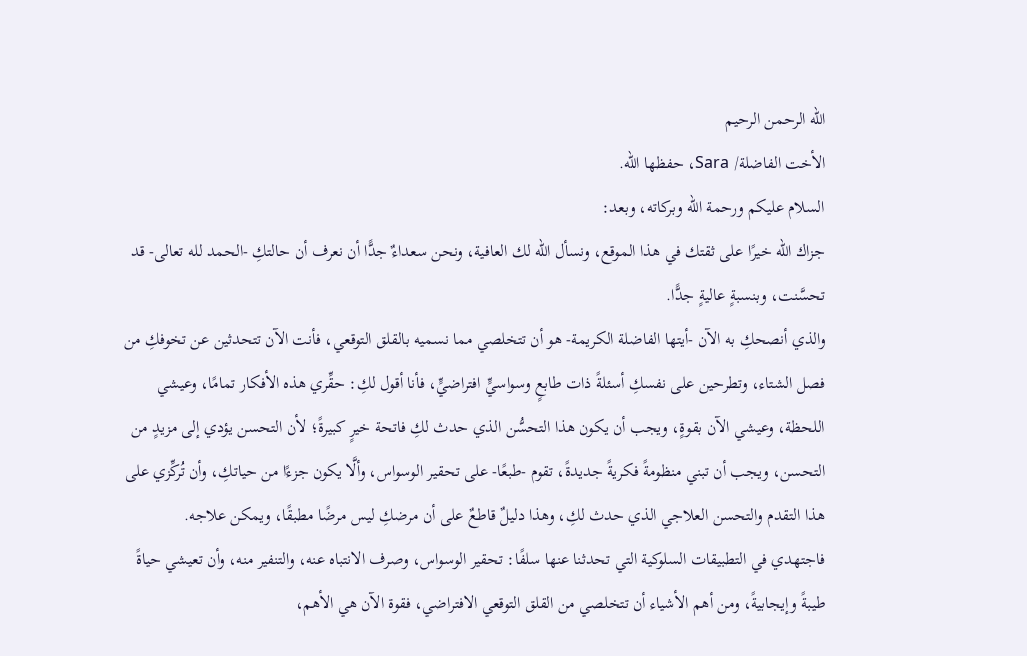الله الرحمن الرحيم
الأخت الفاضلة/ Sara، حفظها الله.
السلام عليكم ورحمة الله وبركاته، وبعد:
جزاك الله خيرًا على ثقتك في هذا الموقع، ونسأل الله لك العافية، ونحن سعداءٌ جدًّا أن نعرف أن حالتكِ -الحمد لله تعالى- قد تحسَّنت، وبنسبةٍ عاليةٍ جدًّا.
والذي أنصحكِ به الآن -أيتها الفاضلة الكريمة- هو أن تتخلصي مما نسميه بالقلق التوقعي، فأنت الآن تتحدثين عن تخوفكِ من فصل الشتاء، وتطرحين على نفسكِ أسئلةً ذات طابعٍ وسواسيٍّ افتراضيٍّ، فأنا أقول لكِ: حقِّري هذه الأفكار تمامًا، وعيشي اللحظة، وعيشي الآن بقوةٍ، ويجب أن يكون هذا التحسُّن الذي حدث لكِ فاتحة خيرٍ كبيرةً؛ لأن التحسن يؤدي إلى مزيدٍ من التحسن، ويجب أن تبني منظومةً فكريةً جديدةً، تقوم -طبعًا- على تحقير الوسواس، وألَّا يكون جزءًا من حياتكِ، وأن تُركِّزي على هذا التقدم والتحسن العلاجي الذي حدث لكِ، وهذا دليلٌ قاطعٌ على أن مرضكِ ليس مرضًا مطبقًا، ويمكن علاجه.
فاجتهدي في التطبيقات السلوكية التي تحدثنا عنها سلفًا: تحقير الوسواس، وصرف الانتباه عنه، والتنفير منه، وأن تعيشي حياةً طيبةً وإيجابيةً، ومن أهم الأشياء أن تتخلصي من القلق التوقعي الافتراضي، فقوة الآن هي الأهم،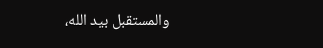والمستقبل بيد الله،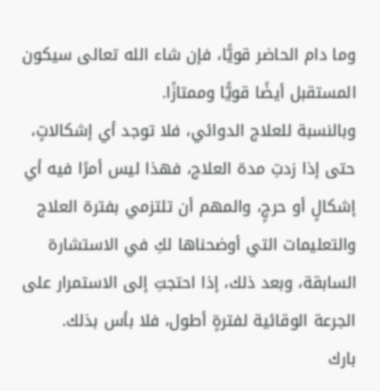وما دام الحاضر قويًّا، فإن شاء الله تعالى سيكون المستقبل أيضًا قويًّا وممتازًا.
وبالنسبة للعلاج الدوائي، فلا توجد أي إشكالاتٍ، حتى إذا زدتِ مدة العلاج، فهذا ليس أمرًا فيه أي إشكالٍ أو حرجٍ، والمهم أن تلتزمي بفترة العلاج والتعليمات التي أوضحناها لكِ في الاستشارة السابقة، وبعد ذلك، إذا احتجتِ إلى الاستمرار على الجرعة الوقائية لفترةٍ أطول، فلا بأس بذلك.
بارك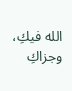الله فيكِ، وجزاكِ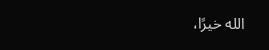الله خيرًا،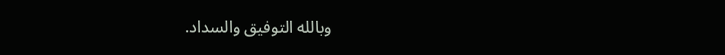وبالله التوفيق والسداد.